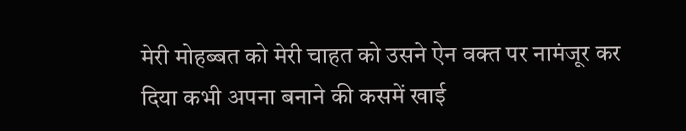मेरी मोहब्बत को मेरी चाहत को उसने ऐन वक्त पर नामंजूर कर दिया कभी अपना बनाने की कसमें खाई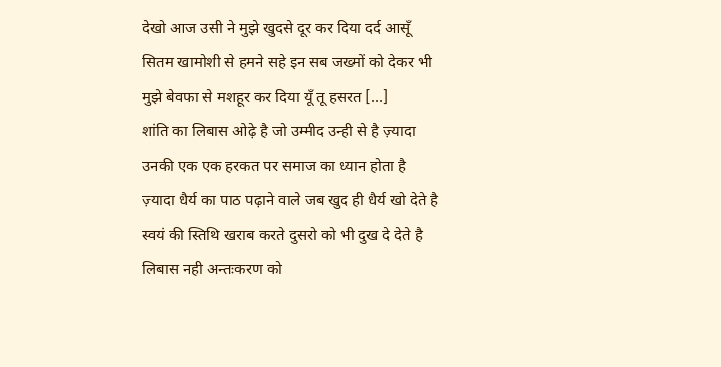देखो आज उसी ने मुझे खुदसे दूर कर दिया दर्द आसूँ सितम खामोशी से हमने सहे इन सब जख्मों को देकर भी मुझे बेवफा से मशहूर कर दिया यूँ तू हसरत […]
शांति का लिबास ओढ़े है जो उम्मीद उन्ही से है ज़्यादा उनकी एक एक हरकत पर समाज का ध्यान होता है ज़्यादा धैर्य का पाठ पढ़ाने वाले जब खुद ही धैर्य खो देते है स्वयं की स्तिथि खराब करते दुसरो को भी दुख दे देते है लिबास नही अन्तःकरण को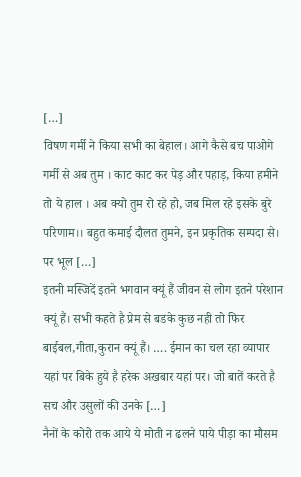[…]
विषण गर्मी ने किया सभी का बेहाल। आगे कैसे बच पाओगे गर्मी से अब तुम । काट काट कर पेड़ और पहाड़, किया हमीने तो ये हाल । अब क्यो तुम रो रहे हो, जब मिल रहे इसके बुरे परिणाम।। बहुत कमाई दौलत तुमने, इन प्रकृतिक सम्पदा से। पर भूल […]
इतनी मस्जिदें इतने भगवान क्यूं हैं जीवन से लोग इतने परेशान क्यूं हैं। सभी कहते है प्रेम से बडके कुछ नही तो फिर बाईबल,गीता,कुरान क्यूं हैं। …. ईमान का चल रहा व्यापार यहां पर बिके हुये है हरेक अखबार यहां पर। जो बातें करते है सच और उसुलों की उनके […]
नैनों के कोरो तक आये ये मोती न ढलने पाये पीड़ा का मौसम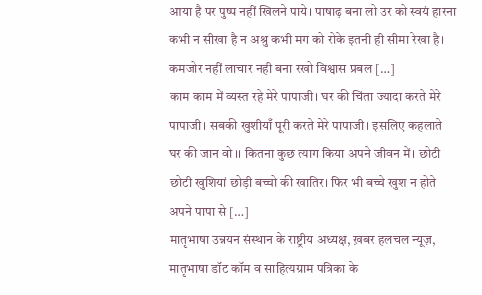आया है पर पुष्प नहीं खिलने पाये। पाषाढ़ बना लो उर को स्वयं हारना कभी न सीखा है न अश्रु कभी मग को रोके इतनी ही सीमा रेखा है। कमजोर नहीं लाचार नही बना रखो विश्वास प्रबल […]
काम काम में व्यस्त रहे मेरे पापाजी। घर की चिंता ज्यादा करते मेरे पापाजी। सबकी खुशीयाँ पूरी करते मेरे पापाजी। इसलिए कहलाते घर की जान वो ।। कितना कुछ त्याग किया अपने जीवन में। छोटी छोटी खुशियां छोड़ी बच्चो की खातिर। फिर भी बच्चे खुश न होते अपने पापा से […]
मातृभाषा उन्नयन संस्थान के राष्ट्रीय अध्यक्ष, ख़बर हलचल न्यूज़, मातृभाषा डॉट कॉम व साहित्यग्राम पत्रिका के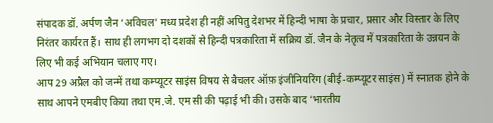संपादक डॉ. अर्पण जैन ‘अविचल’ मध्य प्रदेश ही नहीं अपितु देशभर में हिन्दी भाषा के प्रचार, प्रसार और विस्तार के लिए निरंतर कार्यरत हैं। साथ ही लगभग दो दशकों से हिन्दी पत्रकारिता में सक्रिय डॉ. जैन के नेतृत्व में पत्रकारिता के उन्नयन के लिए भी कई अभियान चलाए गए।
आप 29 अप्रैल को जन्में तथा कम्प्यूटर साइंस विषय से बैचलर ऑफ़ इंजीनियरिंग (बीई-कम्प्यूटर साइंस) में स्नातक होने के साथ आपने एमबीए किया तथा एम.जे. एम सी की पढ़ाई भी की। उसके बाद ‘भारतीय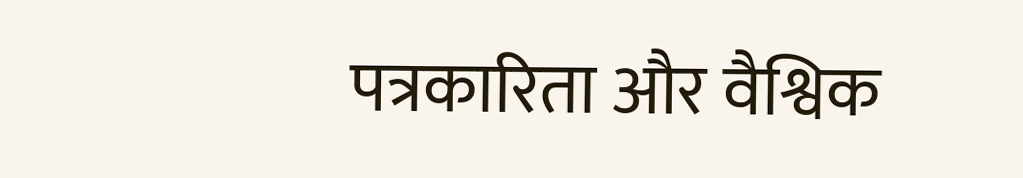पत्रकारिता और वैश्विक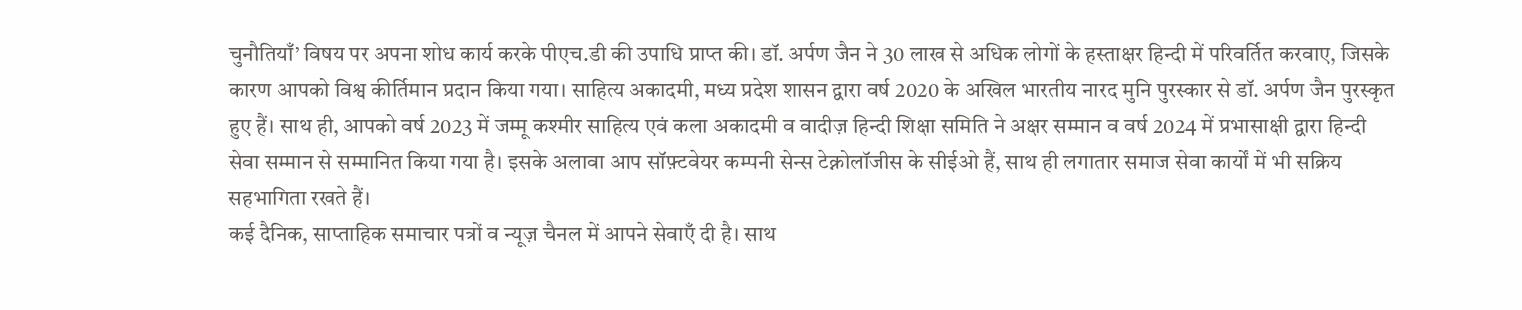चुनौतियाँ’ विषय पर अपना शोध कार्य करके पीएच.डी की उपाधि प्राप्त की। डॉ. अर्पण जैन ने 30 लाख से अधिक लोगों के हस्ताक्षर हिन्दी में परिवर्तित करवाए, जिसके कारण आपको विश्व कीर्तिमान प्रदान किया गया। साहित्य अकादमी, मध्य प्रदेश शासन द्वारा वर्ष 2020 के अखिल भारतीय नारद मुनि पुरस्कार से डॉ. अर्पण जैन पुरस्कृत हुए हैं। साथ ही, आपको वर्ष 2023 में जम्मू कश्मीर साहित्य एवं कला अकादमी व वादीज़ हिन्दी शिक्षा समिति ने अक्षर सम्मान व वर्ष 2024 में प्रभासाक्षी द्वारा हिन्दी सेवा सम्मान से सम्मानित किया गया है। इसके अलावा आप सॉफ़्टवेयर कम्पनी सेन्स टेक्नोलॉजीस के सीईओ हैं, साथ ही लगातार समाज सेवा कार्यों में भी सक्रिय सहभागिता रखते हैं।
कई दैनिक, साप्ताहिक समाचार पत्रों व न्यूज़ चैनल में आपने सेवाएँ दी है। साथ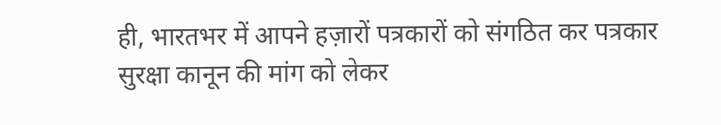ही, भारतभर में आपने हज़ारों पत्रकारों को संगठित कर पत्रकार सुरक्षा कानून की मांग को लेकर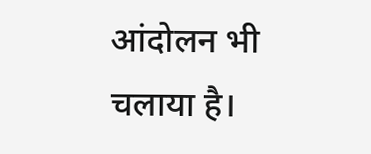आंदोलन भी चलाया है।